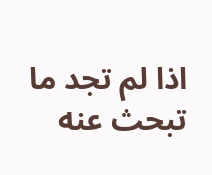اذا لم تجد ما تبحث عنه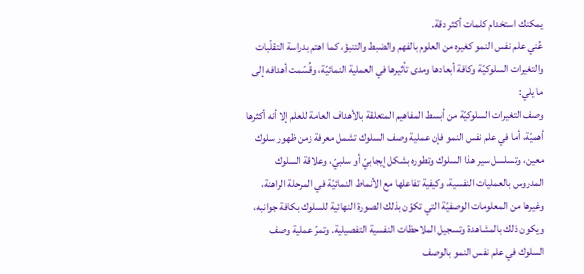يمكنك استخدام كلمات أكثر دقة.
عُني علم نفس النمو كغيره من العلوم بالفهم والضبط والتنبؤ، كما اهتم بدراسة التقلّبات والتغيرات السلوكيّة وكافة أبعادها ومدى تأثيرها في العملية النمائيّة، وقُسّمت أهدافه إلى ما يلي:
وصف التغيرات السلوكيّة من أبسط المفاهيم المتعلقة بالأهداف العامة للعلم إلا أنه أكثرها أهميّة، أما في علم نفس النمو فإن عملية وصف السلوك تشمل معرفة زمن ظهور سلوك معين، وتسلسل سير هذا السلوك وتطوره بشكل إيجابيّ أو سلبيّ، وعلاقة السلوك المدروس بالعمليات النفسية، وكيفية تفاعلها مع الأنماط النمائيّة في المرحلة الراهنة، وغيرها من المعلومات الوصفيّة التي تكوّن بذلك الصورة النهائية للسلوك بكافة جوانبه، ويكون ذلك بالمشاهدة وتسجيل الملاحظات النفسية التفصيلية. وتمرّ عملية وصف السلوك في علم نفس النمو بالوصف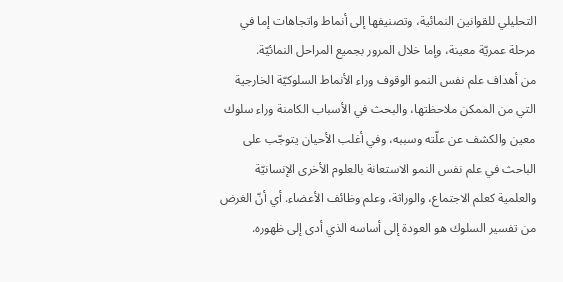التحليلي للقوانين النمائية، وتصنيفها إلى أنماط واتجاهات إما في مرحلة عمريّة معينة، وإما خلال المرور بجميع المراحل النمائيّة.
من أهداف علم نفس النمو الوقوف وراء الأنماط السلوكيّة الخارجية التي من الممكن ملاحظتها، والبحث في الأسباب الكامنة وراء سلوك معين والكشف عن علّته وسببه، وفي أغلب الأحيان يتوجّب على الباحث في علم نفس النمو الاستعانة بالعلوم الأخرى الإنسانيّة والعلمية كعلم الاجتماع، والوراثة، وعلم وظائف الأعضاء. أي أنّ الغرض من تفسير السلوك هو العودة إلى أساسه الذي أدى إلى ظهوره.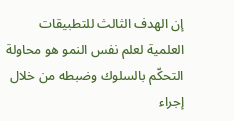إن الهدف الثالث للتطبيقات العلمية لعلم نفس النمو هو محاولة التحكّم بالسلوك وضبطه من خلال إجراء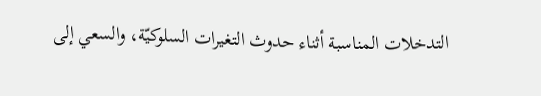التدخلات المناسبة أثناء حدوث التغيرات السلوكيّة، والسعي إلى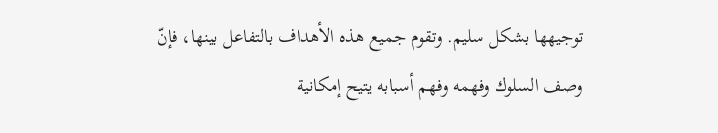توجيهها بشكل سليم. وتقوم جميع هذه الأهداف بالتفاعل بينها، فإنّ وصف السلوك وفهمه وفهم أسبابه يتيح إمكانية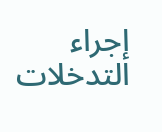إجراء التدخلات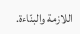اللازمة والبنّاءة.